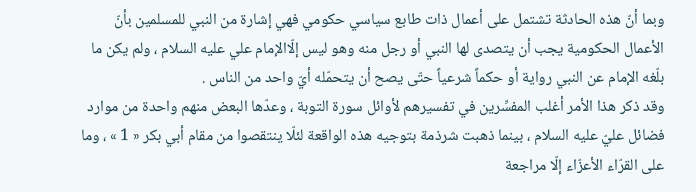وبما أنّ هذه الحادثة تشتمل على أعمال ذات طابع سياسي حكومي فهي إشارة من النبي للمسلمين بأنّ الأعمال الحكومية يجب أن يتصدى لها النبي أو رجل منه وهو ليس إلّاالإمام علي عليه السلام ، ولم يكن ما بلّغه الإمام عن النبي رواية أو حكماً شرعياً حتّى يصح أن يتحمّله أيّ واحد من الناس .
وقد ذكر هذا الأمر أغلب المفسِّرين في تفسيرهم لأوائل سورة التوبة ، وعدّها البعض منهم واحدة من موارد فضائل عليّ عليه السلام ، بينما ذهبت شرذمة بتوجيه هذه الواقعة لئلّا ينتقصوا من مقام أبي بكر « 1 » ، وما على القرّاء الأعزّاء إلّا مراجعة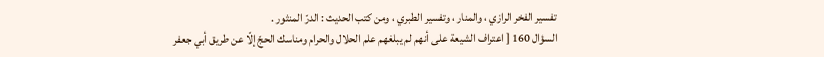تفسير الفخر الرازي ، والمنار ، وتفسير الطبري ، ومن كتب الحديث : الدرّ المنثور .
السؤال 160 [ اعتراف الشيعة على أنهم لم يبلغهم علم الحلال والحرام ومناسك الحجّ إلّا عن طريق أبي جعفر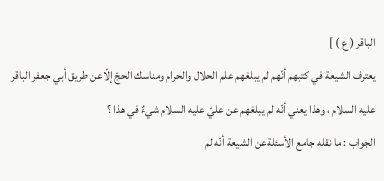الباقر ( ع ) ]
يعترف الشيعة في كتبهم أنّهم لم يبلغهم علم الحلال والحرام ومناسك الحجّ إلّاعن طريق أبي جعفر الباقر عليه السلام ، وهذا يعني أنّه لم يبلغهم عن عليّ عليه السلام شيءٌ في هذا ؟
الجواب : ما نقله جامع الأسئلةعن الشيعة أنّه لم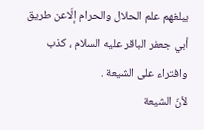يبلغهم علم الحلال والحرام إلّاعن طريق أبي جعفر الباقر عليه السلام ، كذب وافتراء على الشيعة .
لأنّ الشيعة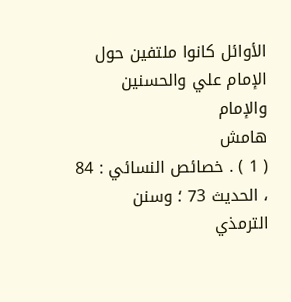الأوائل كانوا ملتفين حول الإمام علي والحسنين والإمام
هامش
( 1 ) . خصائص النسائي : 84 ، الحديث 73 ؛ وسنن الترمذي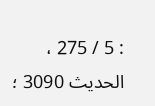: 5 / 275 ، الحديث 3090 ؛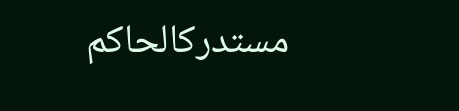مستدركالحاكم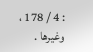: 4 / 178 ، وغيرها .